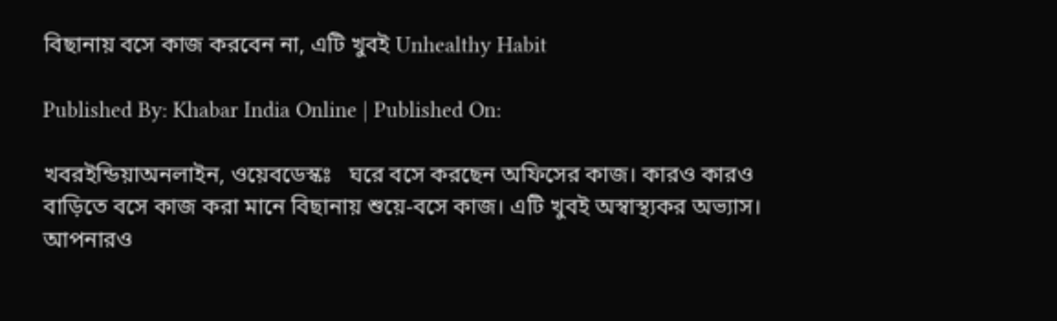বিছানায় বসে কাজ করবেন না, এটি খুবই Unhealthy Habit

Published By: Khabar India Online | Published On:

খবরইন্ডিয়াঅনলাইন, ওয়েবডেস্কঃ   ঘরে বসে করছেন অফিসের কাজ। কারও কারও বাড়িতে বসে কাজ করা মানে বিছানায় শুয়ে-বসে কাজ। এটি খুবই অস্বাস্থ্যকর অভ্যাস। আপনারও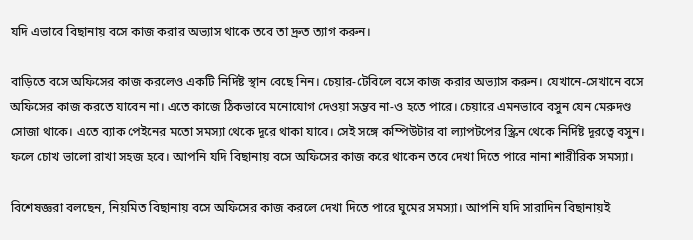যদি এভাবে বিছানায় বসে কাজ করার অভ্যাস থাকে তবে তা দ্রুত ত্যাগ করুন।

বাড়িতে বসে অফিসের কাজ করলেও একটি নির্দিষ্ট স্থান বেছে নিন। চেয়ার-টেবিলে বসে কাজ করার অভ্যাস করুন। যেখানে-সেখানে বসে অফিসের কাজ করতে যাবেন না। এতে কাজে ঠিকভাবে মনোযোগ দেওয়া সম্ভব না-ও হতে পারে। চেয়ারে এমনভাবে বসুন যেন মেরুদণ্ড সোজা থাকে। এতে ব্যাক পেইনের মতো সমস্যা থেকে দূরে থাকা যাবে। সেই সঙ্গে কম্পিউটার বা ল্যাপটপের স্ক্রিন থেকে নির্দিষ্ট দূরত্বে বসুন। ফলে চোখ ভালো রাখা সহজ হবে। আপনি যদি বিছানায় বসে অফিসের কাজ করে থাকেন তবে দেখা দিতে পারে নানা শারীরিক সমস্যা।

বিশেষজ্ঞরা বলছেন, নিয়মিত বিছানায় বসে অফিসের কাজ করলে দেখা দিতে পারে ঘুমের সমস্যা। আপনি যদি সারাদিন বিছানায়ই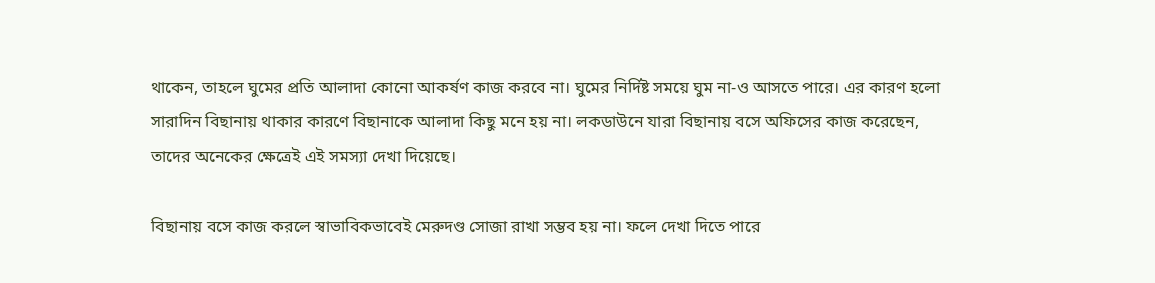থাকেন, তাহলে ঘুমের প্রতি আলাদা কোনো আকর্ষণ কাজ করবে না। ঘুমের নির্দিষ্ট সময়ে ঘুম না-ও আসতে পারে। এর কারণ হলো সারাদিন বিছানায় থাকার কারণে বিছানাকে আলাদা কিছু মনে হয় না। লকডাউনে যারা বিছানায় বসে অফিসের কাজ করেছেন, তাদের অনেকের ক্ষেত্রেই এই সমস্যা দেখা দিয়েছে।

বিছানায় বসে কাজ করলে স্বাভাবিকভাবেই মেরুদণ্ড সোজা রাখা সম্ভব হয় না। ফলে দেখা দিতে পারে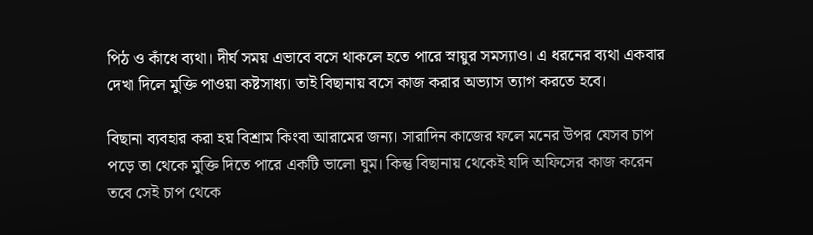পিঠ ও কাঁধে ব্যথা। দীর্ঘ সময় এভাবে বসে থাকলে হতে পারে স্নায়ুর সমস্যাও। এ ধরনের ব্যথা একবার দেখা দিলে মুক্তি পাওয়া কষ্টসাধ্য। তাই বিছানায় বসে কাজ করার অভ্যাস ত্যাগ করতে হবে।

বিছানা ব্যবহার করা হয় বিশ্রাম কিংবা আরামের জন্য। সারাদিন কাজের ফলে মনের উপর যেসব চাপ পড়ে তা থেকে মুক্তি দিতে পারে একটি ভালো ঘুম। কিন্তু বিছানায় থেকেই যদি অফিসের কাজ করেন তবে সেই চাপ থেকে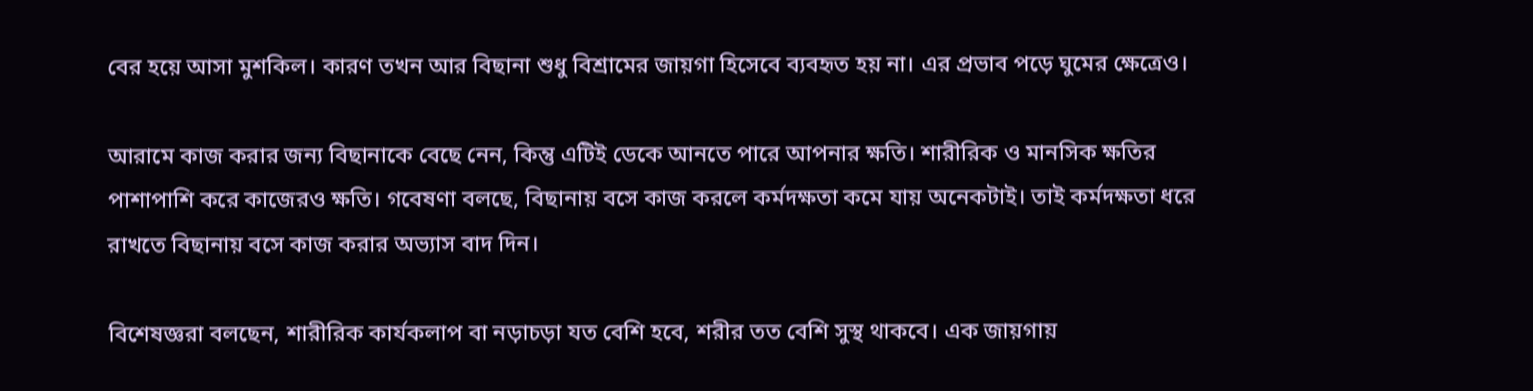বের হয়ে আসা মুশকিল। কারণ তখন আর বিছানা শুধু বিশ্রামের জায়গা হিসেবে ব্যবহৃত হয় না। এর প্রভাব পড়ে ঘুমের ক্ষেত্রেও।

আরামে কাজ করার জন্য বিছানাকে বেছে নেন, কিন্তু এটিই ডেকে আনতে পারে আপনার ক্ষতি। শারীরিক ও মানসিক ক্ষতির পাশাপাশি করে কাজেরও ক্ষতি। গবেষণা বলছে, বিছানায় বসে কাজ করলে কর্মদক্ষতা কমে যায় অনেকটাই। তাই কর্মদক্ষতা ধরে রাখতে বিছানায় বসে কাজ করার অভ্যাস বাদ দিন।

বিশেষজ্ঞরা বলছেন, শারীরিক কার্যকলাপ বা নড়াচড়া যত বেশি হবে, শরীর তত বেশি সুস্থ থাকবে। এক জায়গায়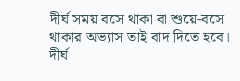দীর্ঘ সময় বসে থাকা বা শুয়ে-বসে থাকার অভ্যাস তাই বাদ দিতে হবে। দীর্ঘ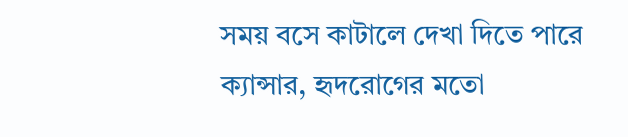সময় বসে কাটালে দেখা দিতে পারে ক্যান্সার, হৃদরোগের মতো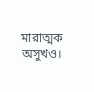মারাত্মক অসুখও।